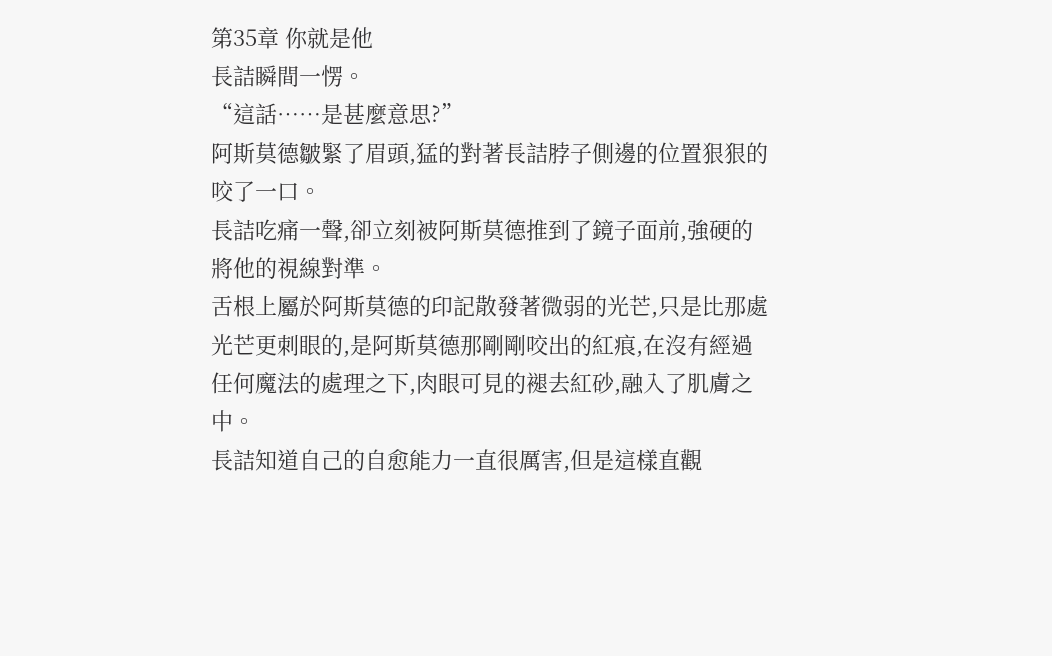第35章 你就是他
長詰瞬間一愣。
“這話……是甚麼意思?”
阿斯莫德皺緊了眉頭,猛的對著長詰脖子側邊的位置狠狠的咬了一口。
長詰吃痛一聲,卻立刻被阿斯莫德推到了鏡子面前,強硬的將他的視線對準。
舌根上屬於阿斯莫德的印記散發著微弱的光芒,只是比那處光芒更刺眼的,是阿斯莫德那剛剛咬出的紅痕,在沒有經過任何魔法的處理之下,肉眼可見的褪去紅砂,融入了肌膚之中。
長詰知道自己的自愈能力一直很厲害,但是這樣直觀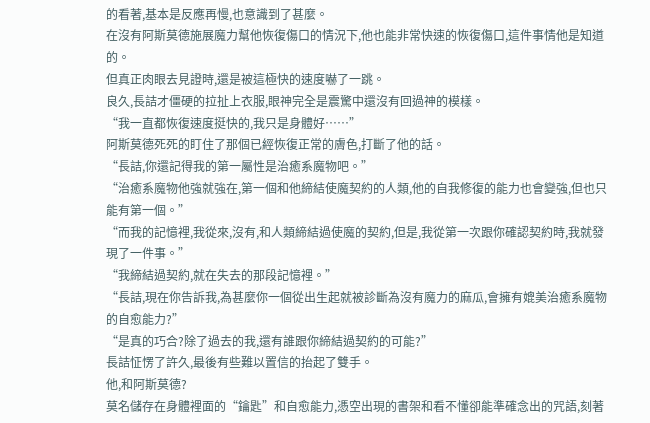的看著,基本是反應再慢,也意識到了甚麼。
在沒有阿斯莫德施展魔力幫他恢復傷口的情況下,他也能非常快速的恢復傷口,這件事情他是知道的。
但真正肉眼去見證時,還是被這極快的速度嚇了一跳。
良久,長詰才僵硬的拉扯上衣服,眼神完全是震驚中還沒有回過神的模樣。
“我一直都恢復速度挺快的,我只是身體好……”
阿斯莫德死死的盯住了那個已經恢復正常的膚色,打斷了他的話。
“長詰,你還記得我的第一屬性是治癒系魔物吧。”
“治癒系魔物他強就強在,第一個和他締結使魔契約的人類,他的自我修復的能力也會變強,但也只能有第一個。”
“而我的記憶裡,我從來,沒有,和人類締結過使魔的契約,但是,我從第一次跟你確認契約時,我就發現了一件事。”
“我締結過契約,就在失去的那段記憶裡。”
“長詰,現在你告訴我,為甚麼你一個從出生起就被診斷為沒有魔力的麻瓜,會擁有媲美治癒系魔物的自愈能力?”
“是真的巧合?除了過去的我,還有誰跟你締結過契約的可能?”
長詰怔愣了許久,最後有些難以置信的抬起了雙手。
他,和阿斯莫德?
莫名儲存在身體裡面的“鑰匙”和自愈能力,憑空出現的書架和看不懂卻能準確念出的咒語,刻著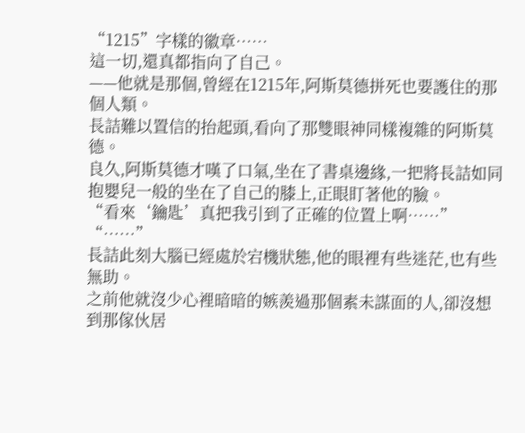“1215”字樣的徽章……
這一切,還真都指向了自己。
——他就是那個,曾經在1215年,阿斯莫德拼死也要護住的那個人類。
長詰難以置信的抬起頭,看向了那雙眼神同樣複雜的阿斯莫德。
良久,阿斯莫德才嘆了口氣,坐在了書桌邊緣,一把將長詰如同抱嬰兒一般的坐在了自己的膝上,正眼盯著他的臉。
“看來‘鑰匙’真把我引到了正確的位置上啊……”
“……”
長詰此刻大腦已經處於宕機狀態,他的眼裡有些迷茫,也有些無助。
之前他就沒少心裡暗暗的嫉羨過那個素未謀面的人,卻沒想到那傢伙居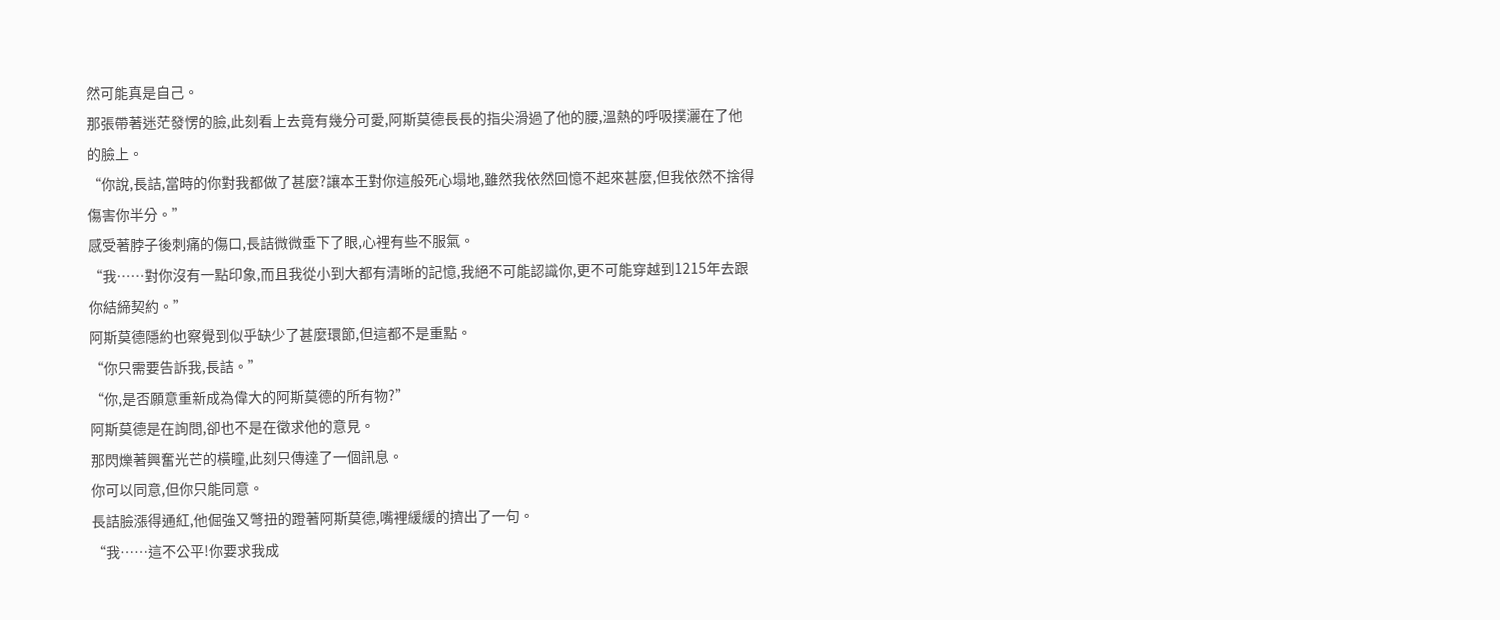然可能真是自己。
那張帶著迷茫發愣的臉,此刻看上去竟有幾分可愛,阿斯莫德長長的指尖滑過了他的腰,溫熱的呼吸撲灑在了他的臉上。
“你說,長詰,當時的你對我都做了甚麼?讓本王對你這般死心塌地,雖然我依然回憶不起來甚麼,但我依然不捨得傷害你半分。”
感受著脖子後刺痛的傷口,長詰微微垂下了眼,心裡有些不服氣。
“我……對你沒有一點印象,而且我從小到大都有清晰的記憶,我絕不可能認識你,更不可能穿越到1215年去跟你結締契約。”
阿斯莫德隱約也察覺到似乎缺少了甚麼環節,但這都不是重點。
“你只需要告訴我,長詰。”
“你,是否願意重新成為偉大的阿斯莫德的所有物?”
阿斯莫德是在詢問,卻也不是在徵求他的意見。
那閃爍著興奮光芒的橫瞳,此刻只傳達了一個訊息。
你可以同意,但你只能同意。
長詰臉漲得通紅,他倔強又彆扭的蹬著阿斯莫德,嘴裡緩緩的擠出了一句。
“我……這不公平!你要求我成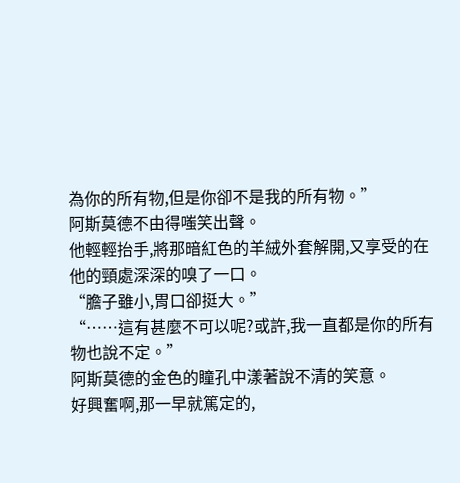為你的所有物,但是你卻不是我的所有物。”
阿斯莫德不由得嗤笑出聲。
他輕輕抬手,將那暗紅色的羊絨外套解開,又享受的在他的頸處深深的嗅了一口。
“膽子雖小,胃口卻挺大。”
“……這有甚麼不可以呢?或許,我一直都是你的所有物也說不定。”
阿斯莫德的金色的瞳孔中漾著說不清的笑意。
好興奮啊,那一早就篤定的,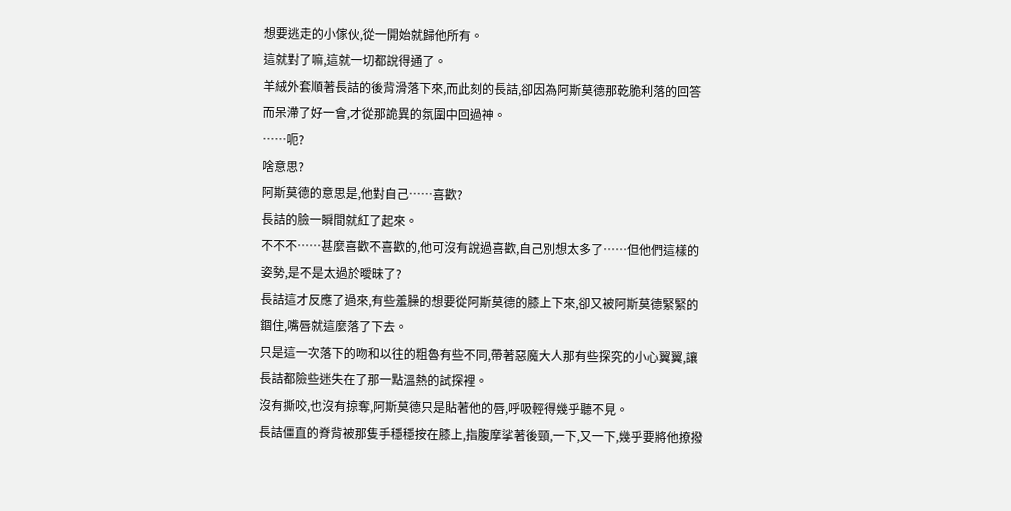想要逃走的小傢伙,從一開始就歸他所有。
這就對了嘛,這就一切都說得通了。
羊絨外套順著長詰的後背滑落下來,而此刻的長詰,卻因為阿斯莫德那乾脆利落的回答而呆滯了好一會,才從那詭異的氛圍中回過神。
……呃?
啥意思?
阿斯莫德的意思是,他對自己……喜歡?
長詰的臉一瞬間就紅了起來。
不不不……甚麼喜歡不喜歡的,他可沒有說過喜歡,自己別想太多了……但他們這樣的姿勢,是不是太過於曖昧了?
長詰這才反應了過來,有些羞臊的想要從阿斯莫德的膝上下來,卻又被阿斯莫德緊緊的錮住,嘴唇就這麼落了下去。
只是這一次落下的吻和以往的粗魯有些不同,帶著惡魔大人那有些探究的小心翼翼,讓長詰都險些迷失在了那一點溫熱的試探裡。
沒有撕咬,也沒有掠奪,阿斯莫德只是貼著他的唇,呼吸輕得幾乎聽不見。
長詰僵直的脊背被那隻手穩穩按在膝上,指腹摩挲著後頸,一下,又一下,幾乎要將他撩撥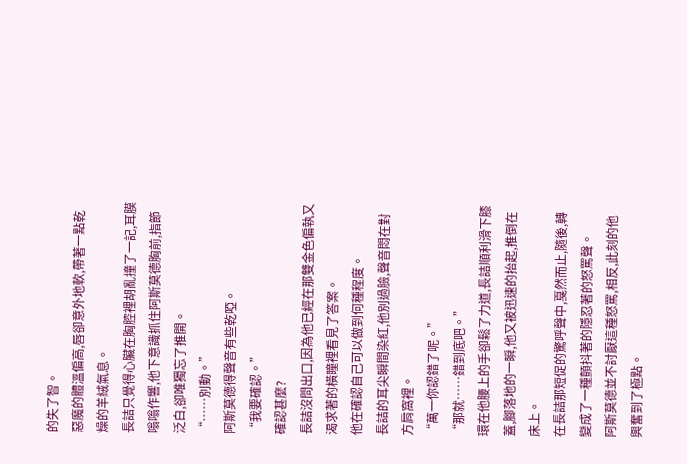的失了智。
惡魔的體溫偏高,唇卻意外地軟,帶著一點乾燥的羊絨氣息。
長詰只覺得心臟在胸腔裡胡亂撞了一記,耳膜嗡嗡作響,他下意識抓住阿斯莫德胸前,指節泛白,卻唯獨忘了推開。
“……別動。”
阿斯莫德得聲音有些乾啞。
“我要確認。”
確認甚麼?
長詰沒問出口,因為他已經在那雙金色偏執又渴求著的橫瞳裡看見了答案。
他在確認自己可以做到何種程度。
長詰的耳尖瞬間染紅,他別過臉,聲音悶在對方肩窩裡。
“萬一你認錯了呢。”
“那就……錯到底吧。”
環在他腰上的手卻鬆了力道,長詰順利滑下膝蓋,腳落地的一瞬,他又被迅速的抬起,推倒在床上。
在長詰那短促的驚呼聲中,戛然而止,隨後,轉變成了一種顫抖著的隱忍著的怒罵聲。
阿斯莫德並不討厭這種怒罵,相反,此刻的他興奮到了極點。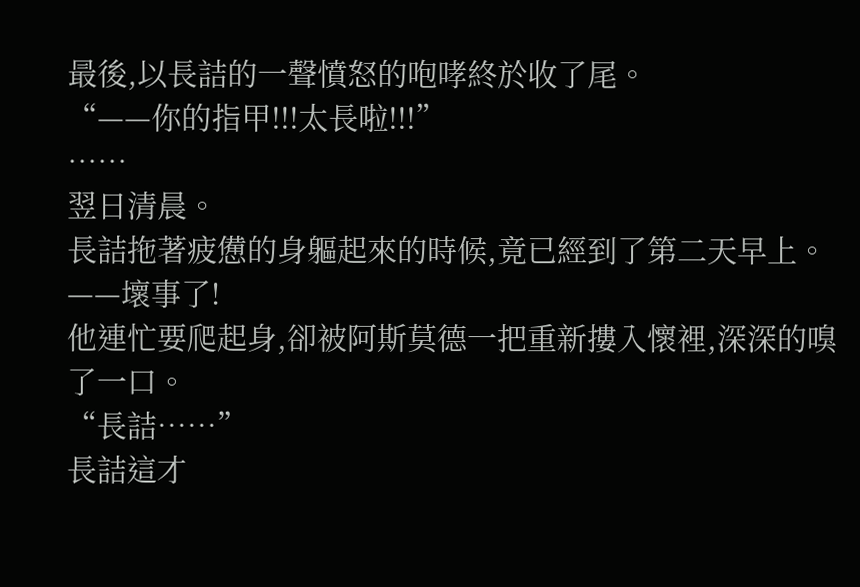最後,以長詰的一聲憤怒的咆哮終於收了尾。
“——你的指甲!!!太長啦!!!”
……
翌日清晨。
長詰拖著疲憊的身軀起來的時候,竟已經到了第二天早上。
——壞事了!
他連忙要爬起身,卻被阿斯莫德一把重新摟入懷裡,深深的嗅了一口。
“長詰……”
長詰這才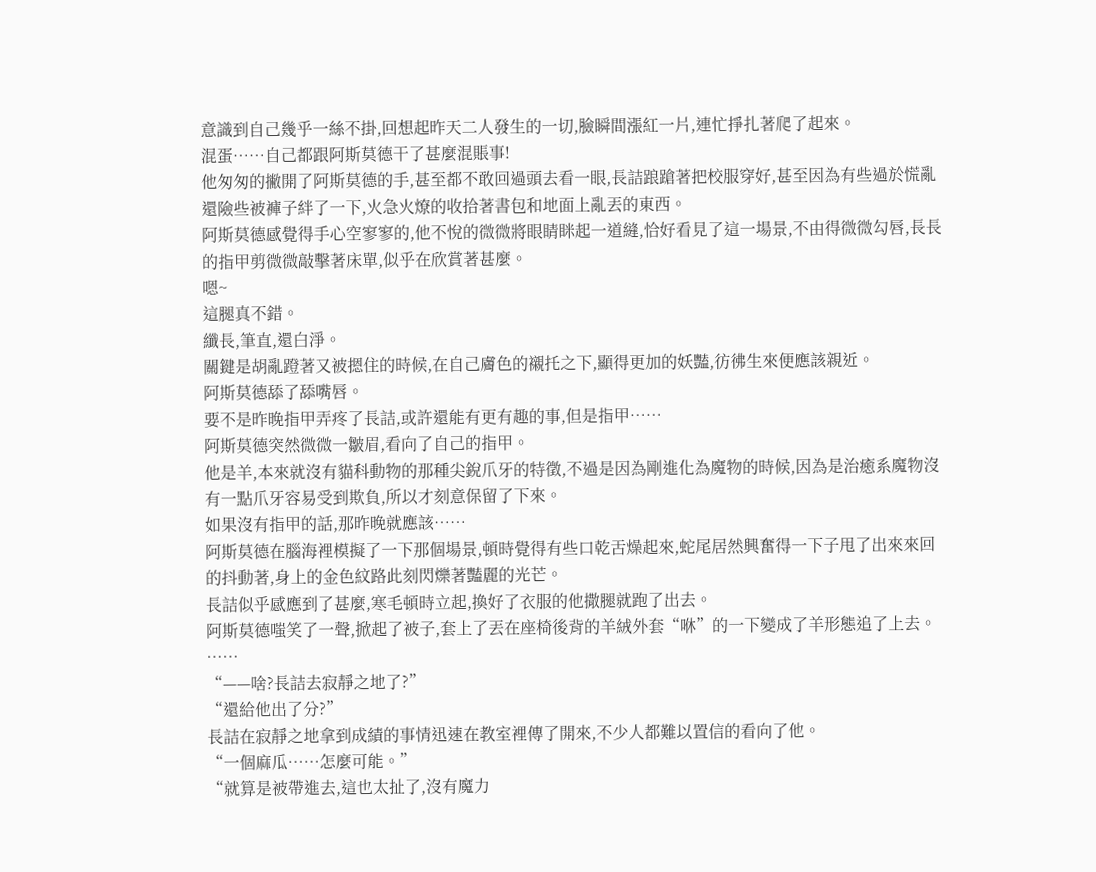意識到自己幾乎一絲不掛,回想起昨天二人發生的一切,臉瞬間漲紅一片,連忙掙扎著爬了起來。
混蛋……自己都跟阿斯莫德干了甚麼混賬事!
他匆匆的撇開了阿斯莫德的手,甚至都不敢回過頭去看一眼,長詰踉蹌著把校服穿好,甚至因為有些過於慌亂還險些被褲子絆了一下,火急火燎的收拾著書包和地面上亂丟的東西。
阿斯莫德感覺得手心空寥寥的,他不悅的微微將眼睛眯起一道縫,恰好看見了這一場景,不由得微微勾唇,長長的指甲剪微微敲擊著床單,似乎在欣賞著甚麼。
嗯~
這腿真不錯。
纖長,筆直,還白淨。
關鍵是胡亂蹬著又被摁住的時候,在自己膚色的襯托之下,顯得更加的妖豔,彷彿生來便應該親近。
阿斯莫德舔了舔嘴唇。
要不是昨晚指甲弄疼了長詰,或許還能有更有趣的事,但是指甲……
阿斯莫德突然微微一皺眉,看向了自己的指甲。
他是羊,本來就沒有貓科動物的那種尖銳爪牙的特徵,不過是因為剛進化為魔物的時候,因為是治癒系魔物沒有一點爪牙容易受到欺負,所以才刻意保留了下來。
如果沒有指甲的話,那昨晚就應該……
阿斯莫德在腦海裡模擬了一下那個場景,頓時覺得有些口乾舌燥起來,蛇尾居然興奮得一下子甩了出來來回的抖動著,身上的金色紋路此刻閃爍著豔麗的光芒。
長詰似乎感應到了甚麼,寒毛頓時立起,換好了衣服的他撒腿就跑了出去。
阿斯莫德嗤笑了一聲,掀起了被子,套上了丟在座椅後背的羊絨外套“咻”的一下變成了羊形態追了上去。
……
“——啥?長詰去寂靜之地了?”
“還給他出了分?”
長詰在寂靜之地拿到成績的事情迅速在教室裡傳了開來,不少人都難以置信的看向了他。
“一個麻瓜……怎麼可能。”
“就算是被帶進去,這也太扯了,沒有魔力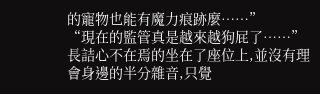的寵物也能有魔力痕跡麼……”
“現在的監管真是越來越狗屁了……”
長詰心不在焉的坐在了座位上,並沒有理會身邊的半分雜音,只覺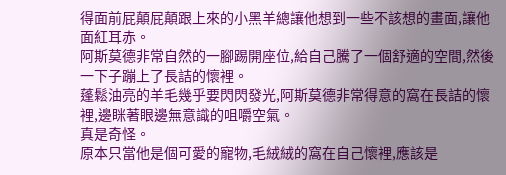得面前屁顛屁顛跟上來的小黑羊總讓他想到一些不該想的畫面,讓他面紅耳赤。
阿斯莫德非常自然的一腳踢開座位,給自己騰了一個舒適的空間,然後一下子蹦上了長詰的懷裡。
蓬鬆油亮的羊毛幾乎要閃閃發光,阿斯莫德非常得意的窩在長詰的懷裡,邊眯著眼邊無意識的咀嚼空氣。
真是奇怪。
原本只當他是個可愛的寵物,毛絨絨的窩在自己懷裡,應該是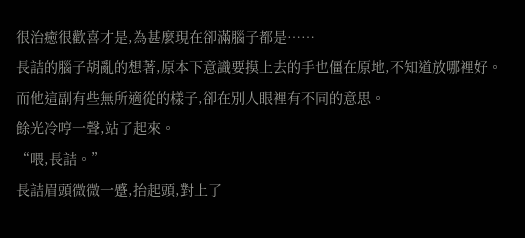很治癒很歡喜才是,為甚麼現在卻滿腦子都是……
長詰的腦子胡亂的想著,原本下意識要摸上去的手也僵在原地,不知道放哪裡好。
而他這副有些無所適從的樣子,卻在別人眼裡有不同的意思。
餘光冷哼一聲,站了起來。
“喂,長詰。”
長詰眉頭微微一蹙,抬起頭,對上了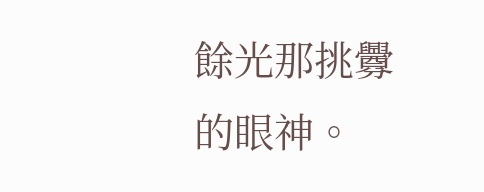餘光那挑釁的眼神。